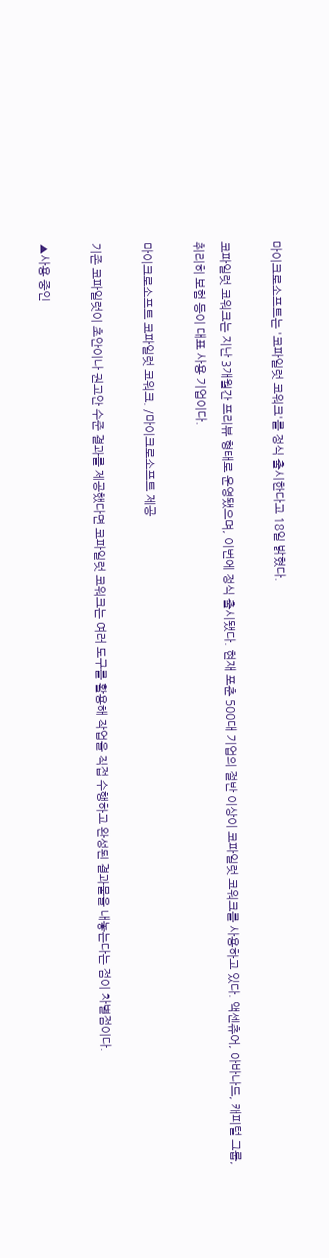마이크로소프트는 '코파일럿 코워크'를 정식 출시한다고 18일 밝혔다.

코파일럿 코워크는 지난 3개월간 프리뷰 형태로 운영됐으며, 이번에 정식 출시됐다. 현재 포춘 500대 기업의 절반 이상이 코파일럿 코워크를 사용하고 있다. 액센츄어, 아바나드, 캐피털 그룹, 취리히 보험 등이 대표 사용 기업이다.

마이크로소프트 코파일럿 코워크. /마이크로소프트 제공

기존 코파일럿이 초안이나 권고안 수준 결과를 제공했다면 코파일럿 코워크는 여러 도구를 활용해 작업을 직접 수행하고 완성된 결과물을 내놓는다는 점이 차별점이다.

▲사용 중인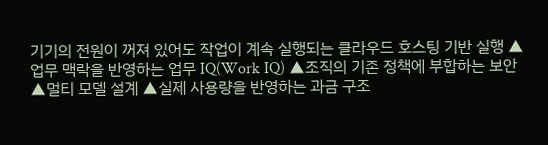기기의 전원이 꺼져 있어도 작업이 계속 실행되는 클라우드 호스팅 기반 실행 ▲업무 맥락을 반영하는 업무 IQ(Work IQ) ▲조직의 기존 정책에 부합하는 보안 ▲멀티 모델 설계 ▲실제 사용량을 반영하는 과금 구조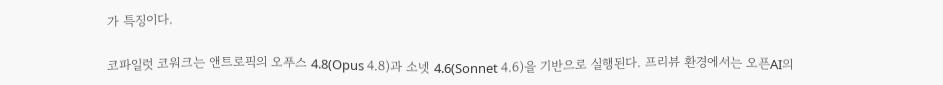가 특징이다.

코파일럿 코워크는 앤트로픽의 오푸스 4.8(Opus 4.8)과 소넷 4.6(Sonnet 4.6)을 기반으로 실행된다. 프리뷰 환경에서는 오픈AI의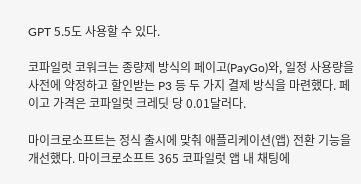GPT 5.5도 사용할 수 있다.

코파일럿 코워크는 종량제 방식의 페이고(PayGo)와, 일정 사용량을 사전에 약정하고 할인받는 P3 등 두 가지 결제 방식을 마련했다. 페이고 가격은 코파일럿 크레딧 당 0.01달러다.

마이크로소프트는 정식 출시에 맞춰 애플리케이션(앱) 전환 기능을 개선했다. 마이크로소프트 365 코파일럿 앱 내 채팅에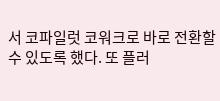서 코파일럿 코워크로 바로 전환할 수 있도록 했다. 또 플러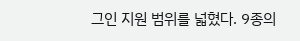그인 지원 범위를 넓혔다. 9종의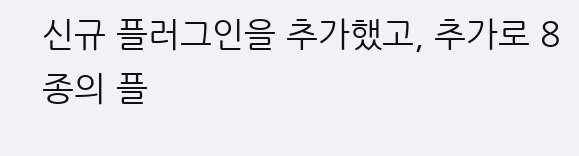신규 플러그인을 추가했고, 추가로 8종의 플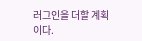러그인을 더할 계획이다.